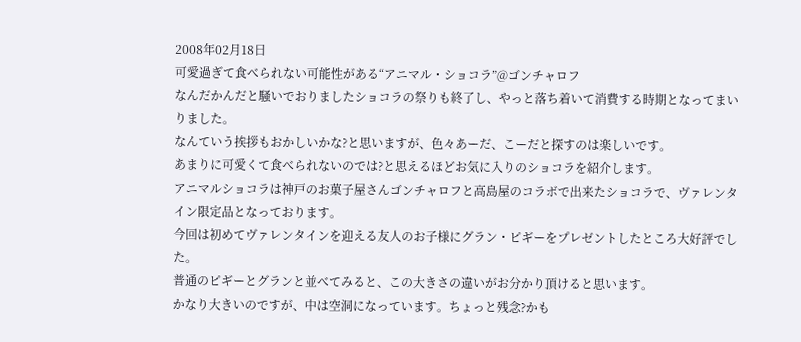2008年02月18日
可愛過ぎて食べられない可能性がある“アニマル・ショコラ”@ゴンチャロフ
なんだかんだと騒いでおりましたショコラの祭りも終了し、やっと落ち着いて消費する時期となってまいりました。
なんていう挨拶もおかしいかな?と思いますが、色々あーだ、こーだと探すのは楽しいです。
あまりに可愛くて食べられないのでは?と思えるほどお気に入りのショコラを紹介します。
アニマルショコラは神戸のお菓子屋さんゴンチャロフと高島屋のコラボで出来たショコラで、ヴァレンタイン限定品となっております。
今回は初めてヴァレンタインを迎える友人のお子様にグラン・ピギーをプレゼントしたところ大好評でした。
普通のピギーとグランと並べてみると、この大きさの違いがお分かり頂けると思います。
かなり大きいのですが、中は空洞になっています。ちょっと残念?かも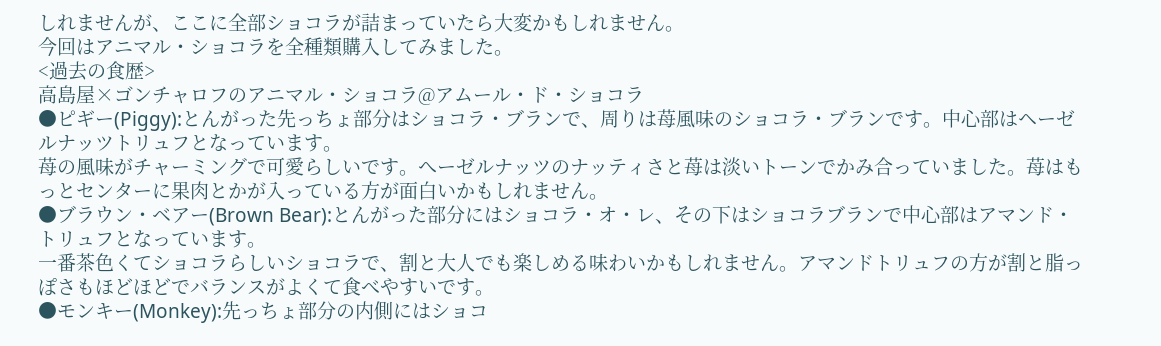しれませんが、ここに全部ショコラが詰まっていたら大変かもしれません。
今回はアニマル・ショコラを全種類購入してみました。
<過去の食歴>
高島屋×ゴンチャロフのアニマル・ショコラ@アムール・ド・ショコラ
●ピギー(Piggy):とんがった先っちょ部分はショコラ・ブランで、周りは苺風味のショコラ・ブランです。中心部はヘーゼルナッツトリュフとなっています。
苺の風味がチャーミングで可愛らしいです。へーゼルナッツのナッティさと苺は淡いトーンでかみ合っていました。苺はもっとセンターに果肉とかが入っている方が面白いかもしれません。
●ブラウン・ベアー(Brown Bear):とんがった部分にはショコラ・オ・レ、その下はショコラブランで中心部はアマンド・トリュフとなっています。
一番茶色くてショコラらしいショコラで、割と大人でも楽しめる味わいかもしれません。アマンドトリュフの方が割と脂っぽさもほどほどでバランスがよくて食べやすいです。
●モンキー(Monkey):先っちょ部分の内側にはショコ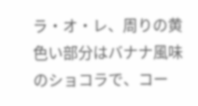ラ・オ・レ、周りの黄色い部分はバナナ風味のショコラで、コー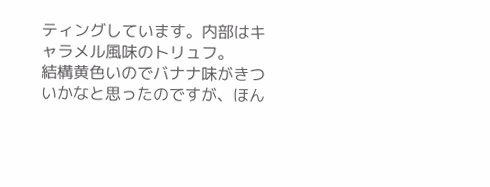ティングしています。内部はキャラメル風味のトリュフ。
結構黄色いのでバナナ味がきついかなと思ったのですが、ほん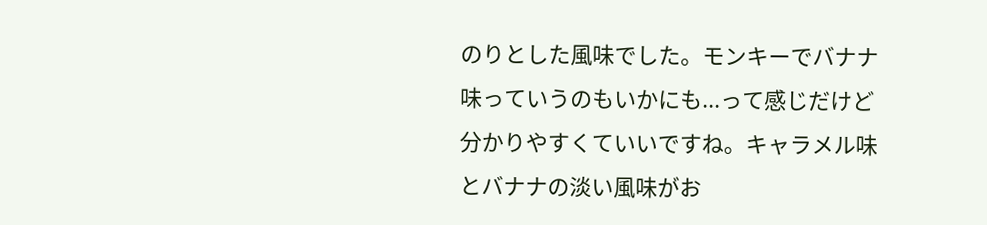のりとした風味でした。モンキーでバナナ味っていうのもいかにも...って感じだけど分かりやすくていいですね。キャラメル味とバナナの淡い風味がお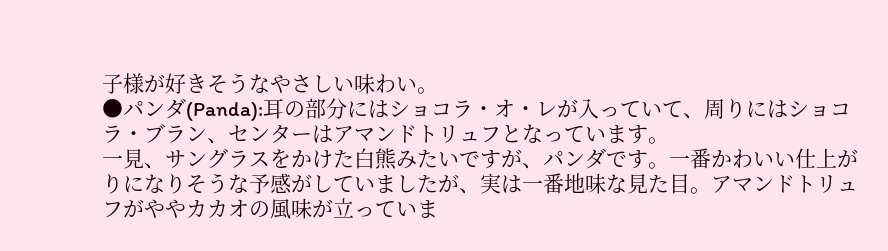子様が好きそうなやさしい味わい。
●パンダ(Panda):耳の部分にはショコラ・オ・レが入っていて、周りにはショコラ・ブラン、センターはアマンドトリュフとなっています。
一見、サングラスをかけた白熊みたいですが、パンダです。一番かわいい仕上がりになりそうな予感がしていましたが、実は一番地味な見た目。アマンドトリュフがややカカオの風味が立っていま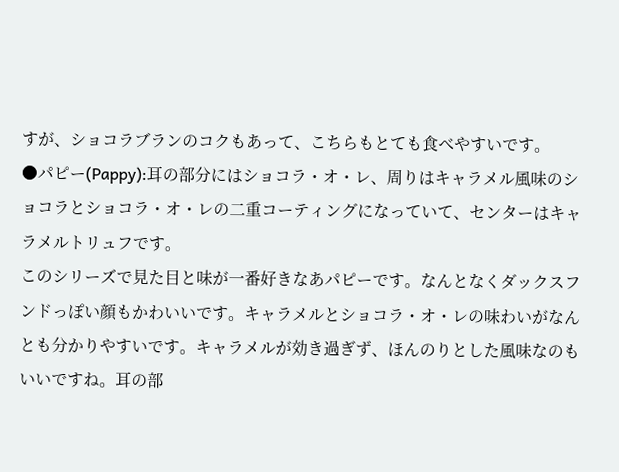すが、ショコラブランのコクもあって、こちらもとても食べやすいです。
●パピー(Pappy):耳の部分にはショコラ・オ・レ、周りはキャラメル風味のショコラとショコラ・オ・レの二重コーティングになっていて、センターはキャラメルトリュフです。
このシリーズで見た目と味が一番好きなあパピーです。なんとなくダックスフンドっぽい顔もかわいいです。キャラメルとショコラ・オ・レの味わいがなんとも分かりやすいです。キャラメルが効き過ぎず、ほんのりとした風味なのもいいですね。耳の部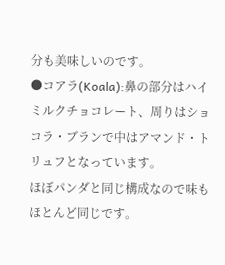分も美味しいのです。
●コアラ(Koala):鼻の部分はハイミルクチョコレート、周りはショコラ・ブランで中はアマンド・トリュフとなっています。
ほぼパンダと同じ構成なので味もほとんど同じです。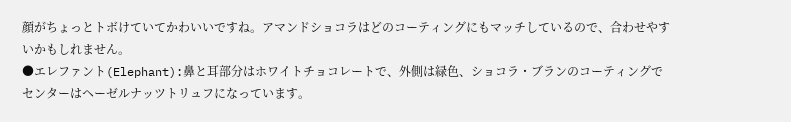顔がちょっとトボけていてかわいいですね。アマンドショコラはどのコーティングにもマッチしているので、合わせやすいかもしれません。
●エレファント(Elephant):鼻と耳部分はホワイトチョコレートで、外側は緑色、ショコラ・ブランのコーティングでセンターはヘーゼルナッツトリュフになっています。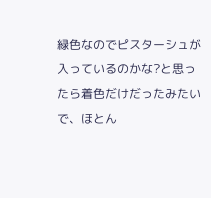緑色なのでピスターシュが入っているのかな?と思ったら着色だけだったみたいで、ほとん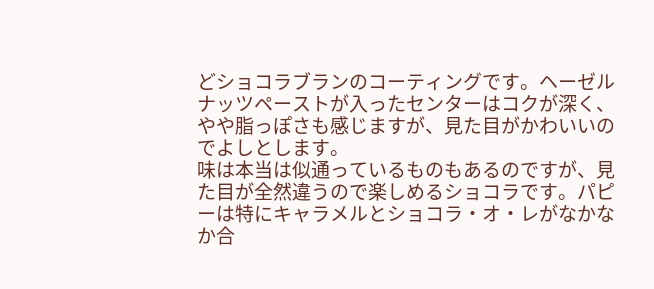どショコラブランのコーティングです。ヘーゼルナッツペーストが入ったセンターはコクが深く、やや脂っぽさも感じますが、見た目がかわいいのでよしとします。
味は本当は似通っているものもあるのですが、見た目が全然違うので楽しめるショコラです。パピーは特にキャラメルとショコラ・オ・レがなかなか合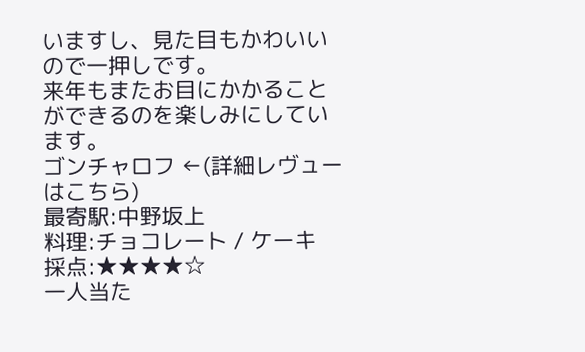いますし、見た目もかわいいので一押しです。
来年もまたお目にかかることができるのを楽しみにしています。
ゴンチャロフ ←(詳細レヴューはこちら)
最寄駅:中野坂上
料理:チョコレート / ケーキ
採点:★★★★☆
一人当た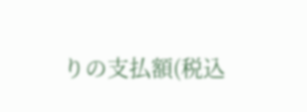りの支払額(税込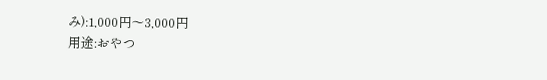み):1,000円〜3,000円
用途:おやつ